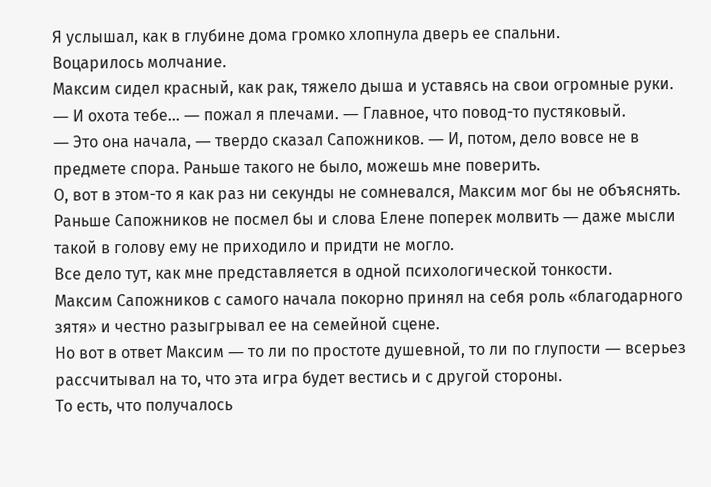Я услышал, как в глубине дома громко хлопнула дверь ее спальни.
Воцарилось молчание.
Максим сидел красный, как рак, тяжело дыша и уставясь на свои огромные руки.
― И охота тебе... ― пожал я плечами. ― Главное, что повод-то пустяковый.
― Это она начала, ― твердо сказал Сапожников. ― И, потом, дело вовсе не в предмете спора. Раньше такого не было, можешь мне поверить.
О, вот в этом-то я как раз ни секунды не сомневался, Максим мог бы не объяснять.
Раньше Сапожников не посмел бы и слова Елене поперек молвить ― даже мысли такой в голову ему не приходило и придти не могло.
Все дело тут, как мне представляется в одной психологической тонкости.
Максим Сапожников с самого начала покорно принял на себя роль «благодарного зятя» и честно разыгрывал ее на семейной сцене.
Но вот в ответ Максим ― то ли по простоте душевной, то ли по глупости ― всерьез рассчитывал на то, что эта игра будет вестись и с другой стороны.
То есть, что получалось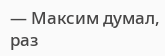― Максим думал, раз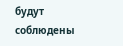будут соблюдены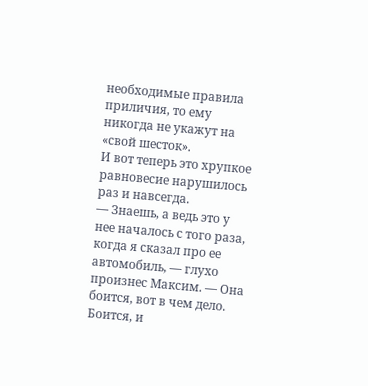необходимые правила приличия, то ему никогда не укажут на «свой шесток».
И вот теперь это хрупкое равновесие нарушилось раз и навсегда.
― Знаешь, а ведь это у нее началось с того раза, когда я сказал про ее автомобиль, ― глухо произнес Максим. ― Она боится, вот в чем дело. Боится, и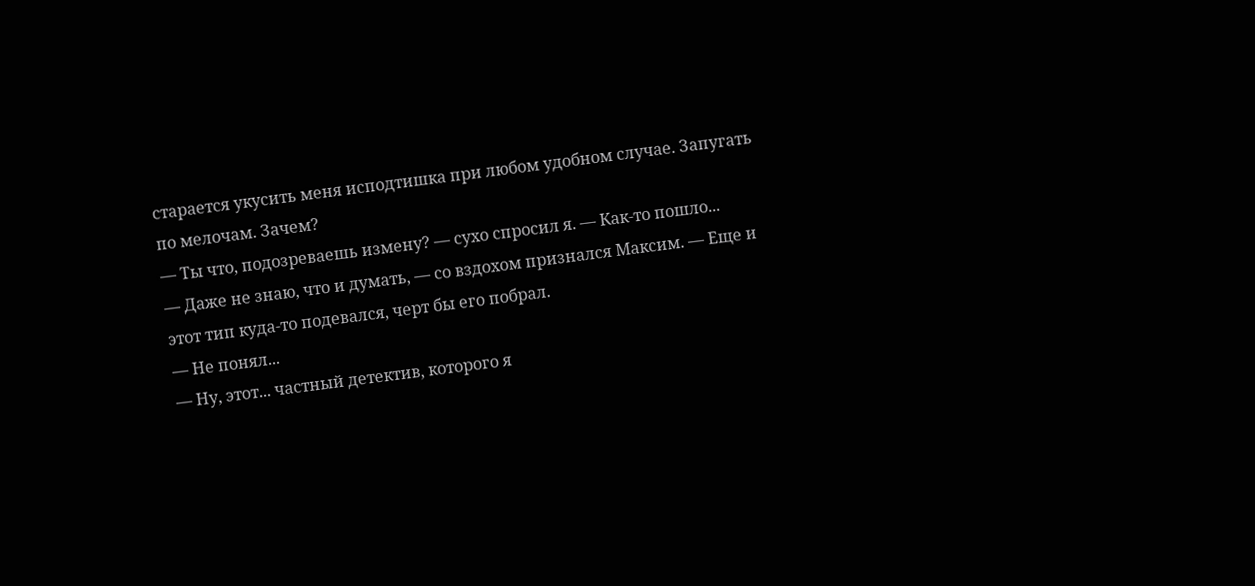старается укусить меня исподтишка при любом удобном случае. Запугать по мелочам. Зачем?
― Ты что, подозреваешь измену? ― сухо спросил я. ― Как-то пошло...
― Даже не знаю, что и думать, ― со вздохом признался Максим. ― Еще и этот тип куда-то подевался, черт бы его побрал.
― Не понял...
― Ну, этот... частный детектив, которого я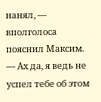нанял, ― вполголоса пояснил Максим. ― Ах да, я ведь не успел тебе об этом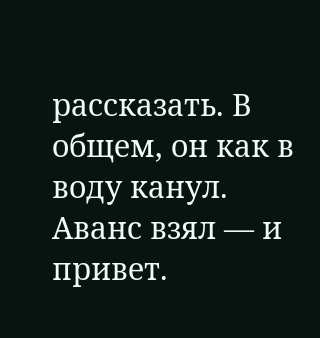рассказать. В общем, он как в воду канул. Аванс взял ― и привет.